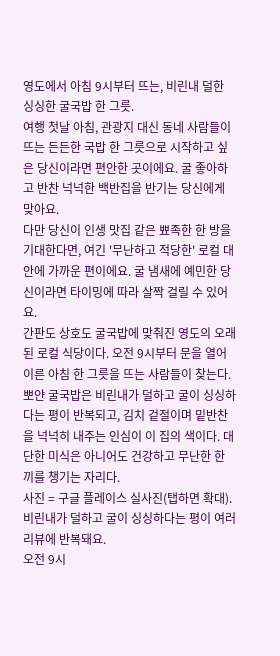영도에서 아침 9시부터 뜨는, 비린내 덜한 싱싱한 굴국밥 한 그릇.
여행 첫날 아침, 관광지 대신 동네 사람들이 뜨는 든든한 국밥 한 그릇으로 시작하고 싶은 당신이라면 편안한 곳이에요. 굴 좋아하고 반찬 넉넉한 백반집을 반기는 당신에게 맞아요.
다만 당신이 인생 맛집 같은 뾰족한 한 방을 기대한다면, 여긴 '무난하고 적당한' 로컬 대안에 가까운 편이에요. 굴 냄새에 예민한 당신이라면 타이밍에 따라 살짝 걸릴 수 있어요.
간판도 상호도 굴국밥에 맞춰진 영도의 오래된 로컬 식당이다. 오전 9시부터 문을 열어 이른 아침 한 그릇을 뜨는 사람들이 찾는다. 뽀얀 굴국밥은 비린내가 덜하고 굴이 싱싱하다는 평이 반복되고, 김치 겉절이며 밑반찬을 넉넉히 내주는 인심이 이 집의 색이다. 대단한 미식은 아니어도 건강하고 무난한 한 끼를 챙기는 자리다.
사진 = 구글 플레이스 실사진(탭하면 확대).
비린내가 덜하고 굴이 싱싱하다는 평이 여러 리뷰에 반복돼요.
오전 9시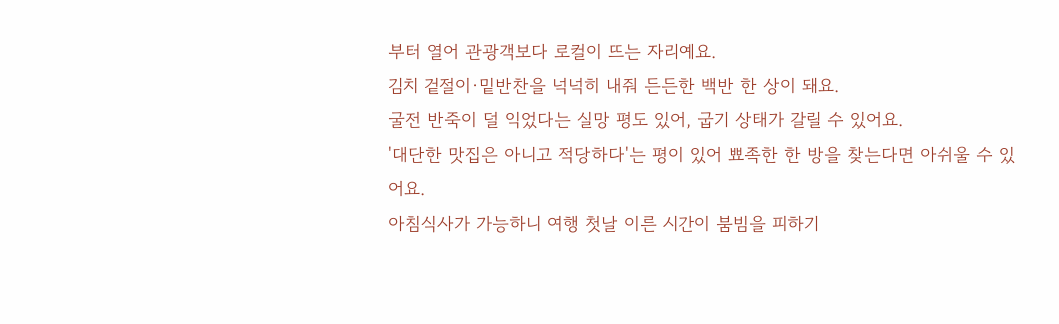부터 열어 관광객보다 로컬이 뜨는 자리예요.
김치 겉절이·밑반찬을 넉넉히 내줘 든든한 백반 한 상이 돼요.
굴전 반죽이 덜 익었다는 실망 평도 있어, 굽기 상태가 갈릴 수 있어요.
'대단한 맛집은 아니고 적당하다'는 평이 있어 뾰족한 한 방을 찾는다면 아쉬울 수 있어요.
아침식사가 가능하니 여행 첫날 이른 시간이 붐빔을 피하기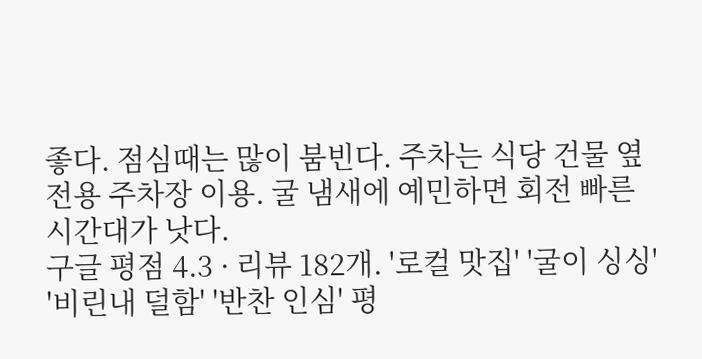좋다. 점심때는 많이 붐빈다. 주차는 식당 건물 옆 전용 주차장 이용. 굴 냄새에 예민하면 회전 빠른 시간대가 낫다.
구글 평점 4.3 · 리뷰 182개. '로컬 맛집' '굴이 싱싱' '비린내 덜함' '반찬 인심' 평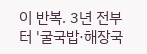이 반복. 3년 전부터 '굴국밥·해장국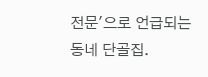전문'으로 언급되는 동네 단골집.